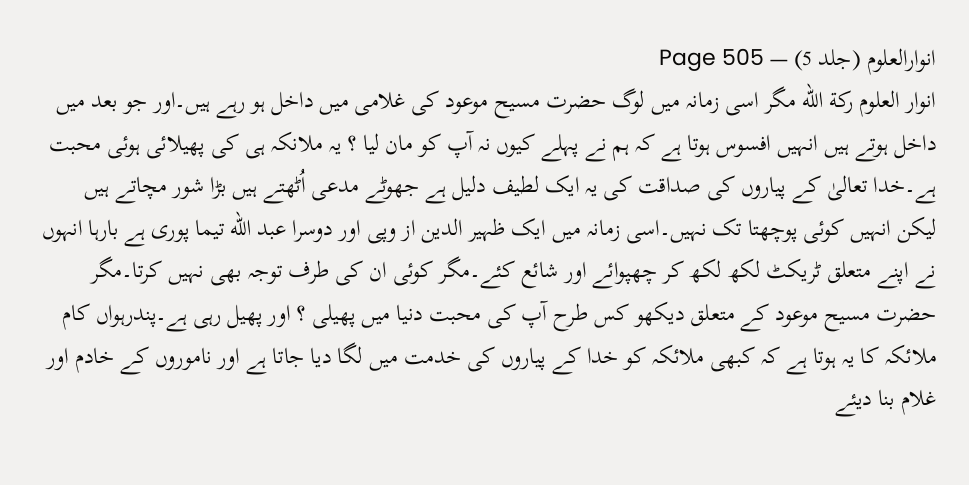انوارالعلوم (جلد 5) — Page 505
انوار العلوم ركة الله مگر اسی زمانہ میں لوگ حضرت مسیح موعود کی غلامی میں داخل ہو رہے ہیں۔اور جو بعد میں داخل ہوتے ہیں انہیں افسوس ہوتا ہے کہ ہم نے پہلے کیوں نہ آپ کو مان لیا ؟ یہ ملانکہ ہی کی پھیلائی ہوئی محبت ہے۔خدا تعالیٰ کے پیاروں کی صداقت کی یہ ایک لطیف دلیل ہے جھوٹے مدعی اُٹھتے ہیں بڑا شور مچاتے ہیں لیکن انہیں کوئی پوچھتا تک نہیں۔اسی زمانہ میں ایک ظہیر الدین از وپی اور دوسرا عبد الله تیما پوری ہے بارہا انہوں نے اپنے متعلق ٹریکٹ لکھ لکھ کر چھپوائے اور شائع کئے۔مگر کوئی ان کی طرف توجہ بھی نہیں کرتا۔مگر حضرت مسیح موعود کے متعلق دیکھو کس طرح آپ کی محبت دنیا میں پھیلی ؟ اور پھیل رہی ہے۔پندرہواں کام ملائکہ کا یہ ہوتا ہے کہ کبھی ملائکہ کو خدا کے پیاروں کی خدمت میں لگا دیا جاتا ہے اور ناموروں کے خادم اور غلام بنا دیئے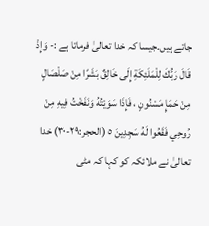جاتے ہیں۔جیسا کہ خدا تعالیٰ فرماتا ہے :- وَإِذْ قَالَ رَبُّكَ لِلْمَلَئِكَةِ إِلَى خَالِقٌ بَشَرًا مِنْ صَلْصَالٍ مِنْ حَمَإٍ مَسْنُونٍ ، فَإِذَا سَوَيْتُهُ وَنَفَخْتُ فِيهِ مِنْ رُوحِي فَقَعُوا لَهُ سَجِدِينَ ٥ (الحجر:۲۹-۳۰) خدا تعالیٰ نے ملائکہ کو کہا کہ مٹی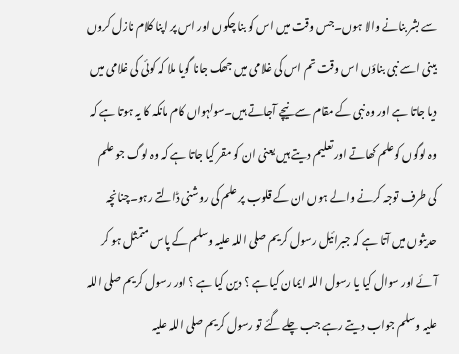سے بشر بنانے والا ہوں۔جس وقت میں اس کو بنا چکوں اور اس پر اپنا کلام نازل کروں بینی اسے نبی بناؤں اس وقت تم اس کی غلامی میں جھک جانا گویا ملا کہ کوئی کی غلامی میں دیا جاتا ہے اور وہ نبی کے مقام سے نیچے آجاتے ہیں۔سولہواں کام مانکہ کا یہ ہوتا ہے کہ وہ لوگوں کوعلم کھاتے اور تعلیم دیتے ہیں یعنی ان کو مقر کیا جاتا ہے کہ وہ لوگ جو علم کی طرف توجہ کرنے والے ہوں ان کے قلوب پر علم کی روشنی ڈالتے رہو۔چنانچہ حدیثوں میں آتا ہے کہ جبرائیل رسول کریم صلی اللہ علیہ وسلم کے پاس متمثل ہو کر آئے اور سوال کیا یا رسول اللہ ایمان کیا ہے ؟ دین کیا ہے ؟ اور رسول کریم صلی اللہ علیہ وسلم جواب دیتے رہے جب چلے گئے تو رسول کریم صلی اللہ علیہ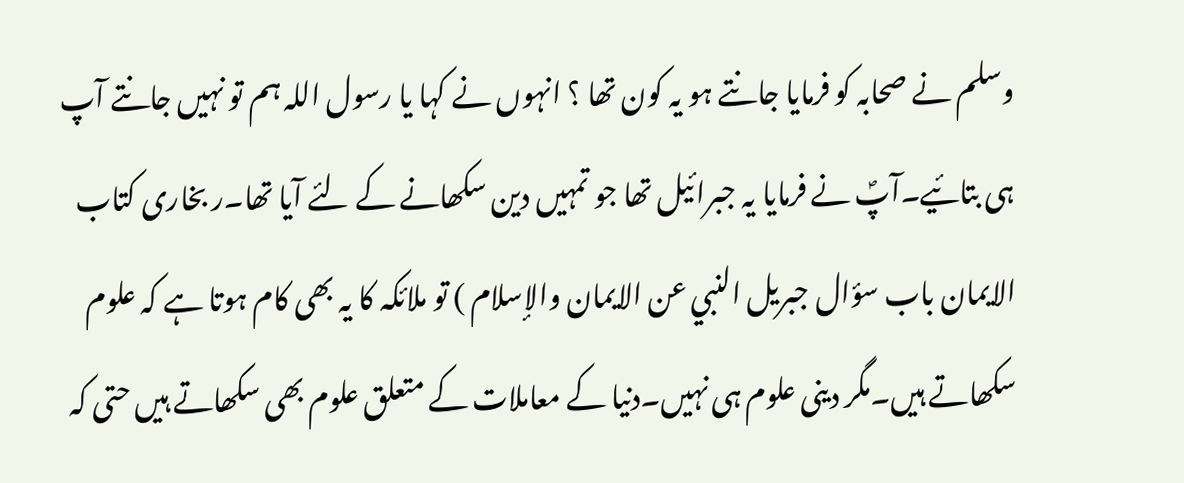وسلم نے صحابہ کو فرمایا جانتے ہو یہ کون تھا ؟ انہوں نے کہا یا رسول اللہ ہم تو نہیں جانتے آپ ہی بتائیے۔آپؐ نے فرمایا یہ جبرائیل تھا جو تمہیں دین سکھانے کے لئے آیا تھا۔ر بخاری کتاب الایمان باب سؤال جبريل النبي عن الايمان والإسلام ) تو ملائکہ کا یہ بھی کام ہوتا ہے کہ علوم سکھاتے ہیں۔مگر دینی علوم ہی نہیں۔دنیا کے معاملات کے متعلق علوم بھی سکھاتے ہیں حتی کہ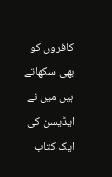کافروں کو بھی سکھاتے ہیں میں نے ایڈیسن کی ایک کتاب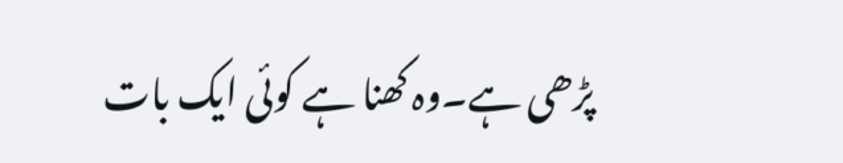پڑھی ہے۔وہ کھنا ہے کوئی ایک بات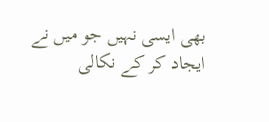بھی ایسی نہیں جو میں نے ایجاد کر کے نکالی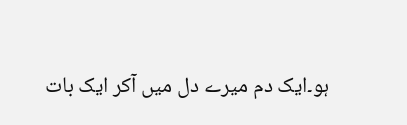ہو۔ایک دم میرے دل میں آکر ایک بات